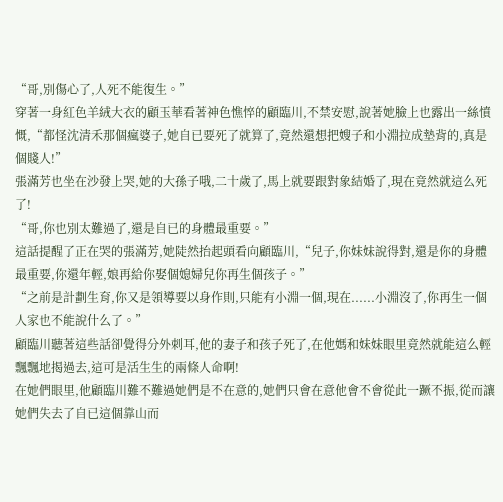“哥,別傷心了,人死不能復生。”
穿著一身紅色羊絨大衣的顧玉華看著神色憔悴的顧臨川,不禁安慰,說著她臉上也露出一絲憤慨,“都怪沈清禾那個瘋婆子,她自已要死了就算了,竟然還想把嫂子和小淵拉成墊背的,真是個賤人!”
張滿芳也坐在沙發上哭,她的大孫子哦,二十歲了,馬上就要跟對象結婚了,現在竟然就這么死了!
“哥,你也別太難過了,還是自已的身體最重要。”
這話提醒了正在哭的張滿芳,她陡然抬起頭看向顧臨川,“兒子,你妹妹說得對,還是你的身體最重要,你還年輕,娘再給你娶個媳婦兒你再生個孩子。”
“之前是計劃生育,你又是領導要以身作則,只能有小淵一個,現在......小淵沒了,你再生一個人家也不能說什么了。”
顧臨川聽著這些話卻覺得分外刺耳,他的妻子和孩子死了,在他媽和妹妹眼里竟然就能這么輕飄飄地揭過去,這可是活生生的兩條人命啊!
在她們眼里,他顧臨川難不難過她們是不在意的,她們只會在意他會不會從此一蹶不振,從而讓她們失去了自已這個靠山而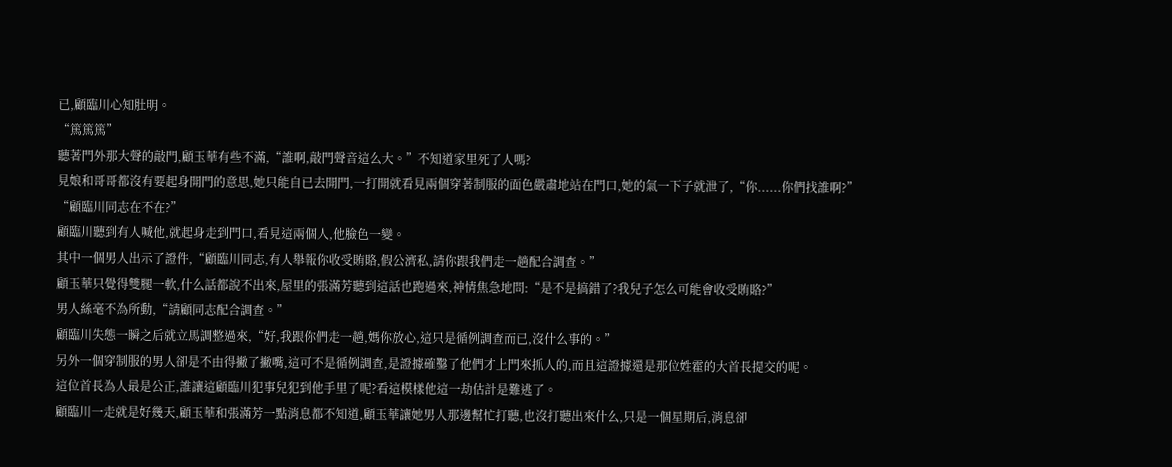已,顧臨川心知肚明。
“篤篤篤”
聽著門外那大聲的敲門,顧玉華有些不滿,“誰啊,敲門聲音這么大。”不知道家里死了人嗎?
見娘和哥哥都沒有要起身開門的意思,她只能自已去開門,一打開就看見兩個穿著制服的面色嚴肅地站在門口,她的氣一下子就泄了,“你......你們找誰啊?”
“顧臨川同志在不在?”
顧臨川聽到有人喊他,就起身走到門口,看見這兩個人,他臉色一變。
其中一個男人出示了證件,“顧臨川同志,有人舉報你收受賄賂,假公濟私,請你跟我們走一趟配合調查。”
顧玉華只覺得雙腿一軟,什么話都說不出來,屋里的張滿芳聽到這話也跑過來,神情焦急地問:“是不是搞錯了?我兒子怎么可能會收受賄賂?”
男人絲毫不為所動,“請顧同志配合調查。”
顧臨川失態一瞬之后就立馬調整過來,“好,我跟你們走一趟,媽你放心,這只是循例調查而已,沒什么事的。”
另外一個穿制服的男人卻是不由得撇了撇嘴,這可不是循例調查,是證據確鑿了他們才上門來抓人的,而且這證據還是那位姓霍的大首長提交的呢。
這位首長為人最是公正,誰讓這顧臨川犯事兒犯到他手里了呢?看這模樣他這一劫估計是難逃了。
顧臨川一走就是好幾天,顧玉華和張滿芳一點消息都不知道,顧玉華讓她男人那邊幫忙打聽,也沒打聽出來什么,只是一個星期后,消息卻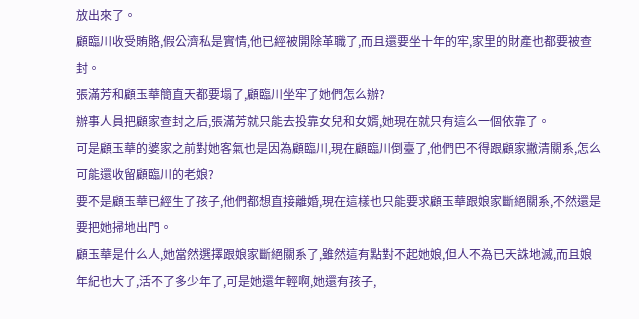放出來了。
顧臨川收受賄賂,假公濟私是實情,他已經被開除革職了,而且還要坐十年的牢,家里的財產也都要被查封。
張滿芳和顧玉華簡直天都要塌了,顧臨川坐牢了她們怎么辦?
辦事人員把顧家查封之后,張滿芳就只能去投靠女兒和女婿,她現在就只有這么一個依靠了。
可是顧玉華的婆家之前對她客氣也是因為顧臨川,現在顧臨川倒臺了,他們巴不得跟顧家撇清關系,怎么可能還收留顧臨川的老娘?
要不是顧玉華已經生了孩子,他們都想直接離婚,現在這樣也只能要求顧玉華跟娘家斷絕關系,不然還是要把她掃地出門。
顧玉華是什么人,她當然選擇跟娘家斷絕關系了,雖然這有點對不起她娘,但人不為已天誅地滅,而且娘年紀也大了,活不了多少年了,可是她還年輕啊,她還有孩子,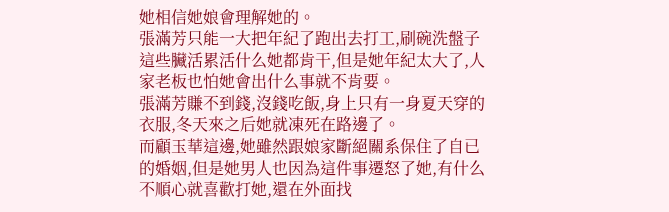她相信她娘會理解她的。
張滿芳只能一大把年紀了跑出去打工,刷碗洗盤子這些臟活累活什么她都肯干,但是她年紀太大了,人家老板也怕她會出什么事就不肯要。
張滿芳賺不到錢,沒錢吃飯,身上只有一身夏天穿的衣服,冬天來之后她就凍死在路邊了。
而顧玉華這邊,她雖然跟娘家斷絕關系保住了自已的婚姻,但是她男人也因為這件事遷怒了她,有什么不順心就喜歡打她,還在外面找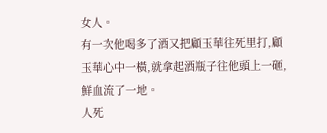女人。
有一次他喝多了酒又把顧玉華往死里打,顧玉華心中一橫,就拿起酒瓶子往他頭上一砸,鮮血流了一地。
人死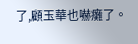了,顧玉華也嚇癱了。